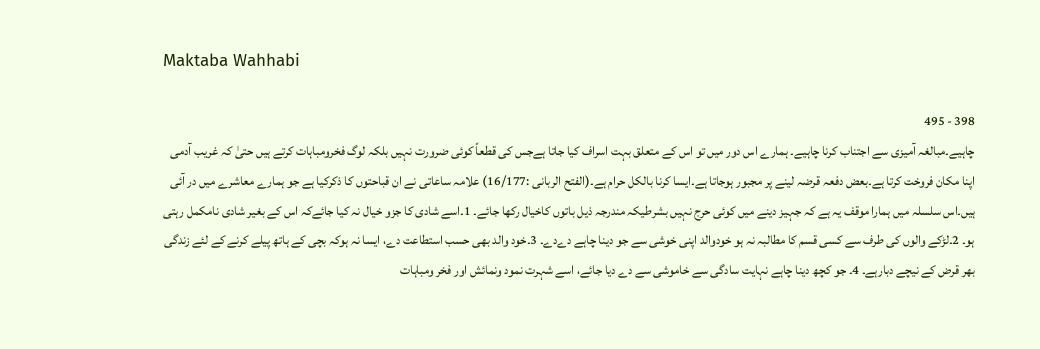Maktaba Wahhabi

398 - 495
چاہیے۔مبالغہ آمیزی سے اجتناب کرنا چاہیے۔ ہمارے اس دور میں تو اس کے متعلق بہت اسراف کیا جاتا ہےجس کی قطعاً کوئی ضرورت نہیں بلکہ لوگ فخرومباہات کرتے ہیں حتیٰ کہ غریب آدمی اپنا مکان فروخت کرتا ہے۔بعض دفعہ قرضہ لینے پر مجبور ہوجاتا ہے۔ایسا کرنا بالکل حرام ہے۔(الفتح الربانی :16/177) علامہ ساعاتی نے ان قباحتوں کا ذکرکیا ہے جو ہمارے معاشرے میں در آئی ہیں۔اس سلسلہ میں ہمارا موقف یہ ہے کہ جہیز دینے میں کوئی حرج نہیں بشرطیکہ مندرجہ ذیل باتوں کاخیال رکھا جائے۔ 1۔اسے شادی کا جزو خیال نہ کیا جائےکہ اس کے بغیر شادی نامکمل رہتی ہو۔ 2۔لڑکے والوں کی طرف سے کسی قسم کا مطالبہ نہ ہو خودوالد اپنی خوشی سے جو دینا چاہے دےدے۔ 3۔خود والد بھی حسب استطاعت دے، ایسا نہ ہوکہ بچی کے ہاتھ پیلے کرنے کے لئے زندگی بھر قرض کے نیچے دبارہے۔ 4۔ جو کچھ دینا چاہے نہایت سادگی سے خاموشی سے دے دیا جائے، اسے شہرت نمود ونمائش اور فخر ومباہات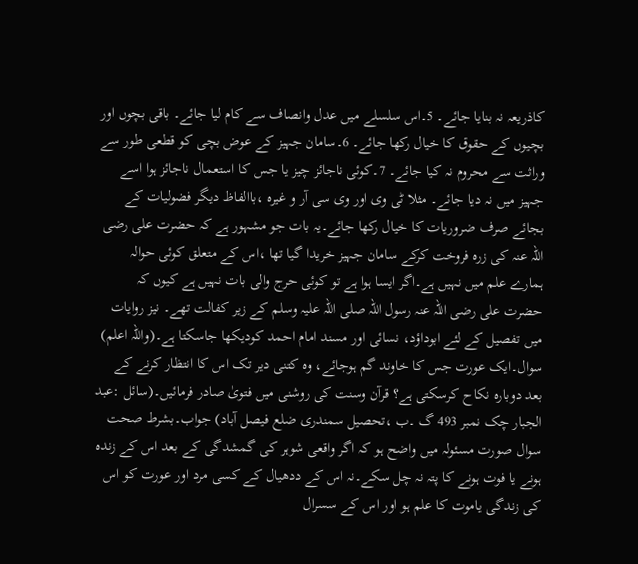کاذریعہ نہ بنایا جائے۔ 5۔اس سلسلے میں عدل وانصاف سے کام لیا جائے۔ باقی بچوں اور بچیوں کے حقوق کا خیال رکھا جائے۔ 6۔سامان جہیز کے عوض بچی کو قطعی طور سے وراثت سے محروم نہ کیا جائے۔ 7۔کوئی ناجائز چیز یا جس کا استعمال ناجائز ہوا اسے جہیز میں نہ دیا جائے۔ مثلا ٹی وی اور وی سی آر و غیرہ ،باالفاظ دیگر فضولیات کے بجائے صرف ضروریات کا خیال رکھا جائے۔یہ بات جو مشہور ہے کہ حضرت علی رضی اللہ عنہ کی زرہ فروخت کرکے سامان جہیز خریدا گیا تھا ،اس کے متعلق کوئی حوالہ ہمارے علم میں نہیں ہے۔اگر ایسا ہوا ہے تو کوئی حرج والی بات نہیں ہے کیوں کہ حضرت علی رضی اللہ عنہ رسول اللہ صلی اللہ علیہ وسلم کے زیر کفالت تھے۔ نیز روایات میں تفصیل کے لئے ابوداؤد، نسائی اور مسند امام احمد کودیکھا جاسکتا ہے۔(واللہ اعلم) سوال۔ایک عورت جس کا خاوند گم ہوجائے، وہ کتنی دیر تک اس کا انتظار کرنے کے بعد دوبارہ نکاح کرسکتی ہے؟ قرآن وسنت کی روشنی میں فتویٰ صادر فرمائیں۔(سائل :عبد الجبار چک نمبر 493 گ ۔ب ،تحصیل سمندری ضلع فیصل آباد) جواب۔بشرط صحت سوال صورت مسئولہ میں واضح ہو کہ اگر واقعی شوہر کی گمشدگی کے بعد اس کے زندہ ہونے یا فوت ہونے کا پتہ نہ چل سکے۔نہ اس کے ددھیال کے کسی مرد اور عورت کو اس کی زندگی یاموت کا علم ہو اور اس کے سسرال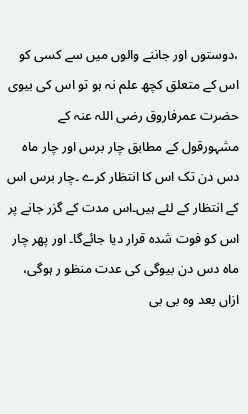،دوستوں اور جاننے والوں میں سے کسی کو اس کے متعلق کچھ علم نہ ہو تو اس کی بیوی حضرت عمرفاروق رضی اللہ عنہ کے مشہورقول کے مطابق چار برس اور چار ماہ دس دن تک اس کا انتظار کرے ۔چار برس اس کے انتظار کے لئے ہیں۔اس مدت کے گزر جانے پر اس کو فوت شدہ قرار دیا جائےگا۔ اور پھر چار ماہ دس دن بیوگی کی عدت منظو ر ہوگی، ازاں بعد وہ بی بی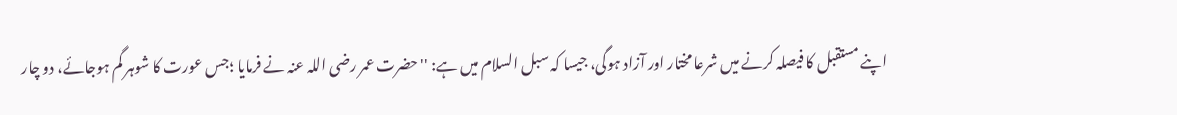اپنے مستقبل کا فیصلہ کرنے میں شرعا مختار اور آزاد ہوگی، جیسا کہ سبل السلام میں ہے: ''حضرت عمر رضی اللہ عنہ نے فرمایا ؛جس عورت کا شوہر گم ہوجائے، دو چار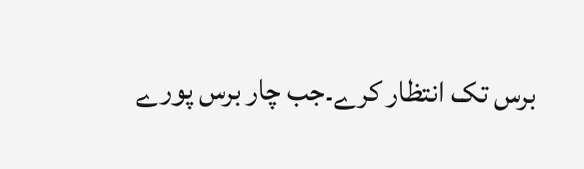برس تک انتظار کرے۔جب چار برس پورے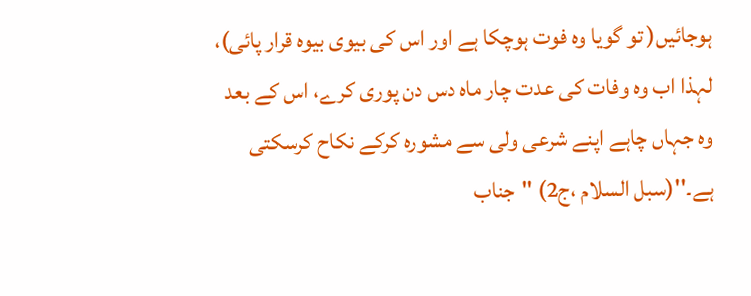ہوجائیں( تو گویا وہ فوت ہوچکا ہے اور اس کی بیوی بیوہ قرار پائی)، لہذا اب وہ وفات کی عدت چار ماہ دس دن پوری کرے، اس کے بعد وہ جہاں چاہے اپنے شرعی ولی سے مشورہ کرکے نکاح کرسکتی ہے۔''(سبل السلام ،ج2) ''جناب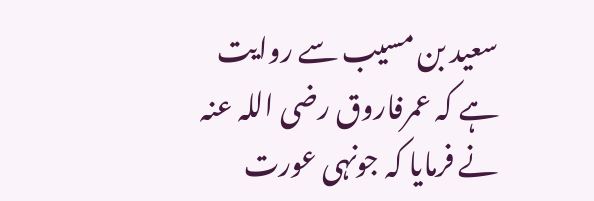سعید بن مسیب سے روایت ہے کہ عمرفاروق رضی اللہ عنہ نے فرمایا کہ جونہی عورت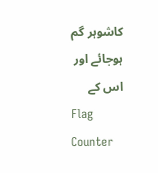کاشوہر گم ہوجائے اور اس کے
Flag Counter